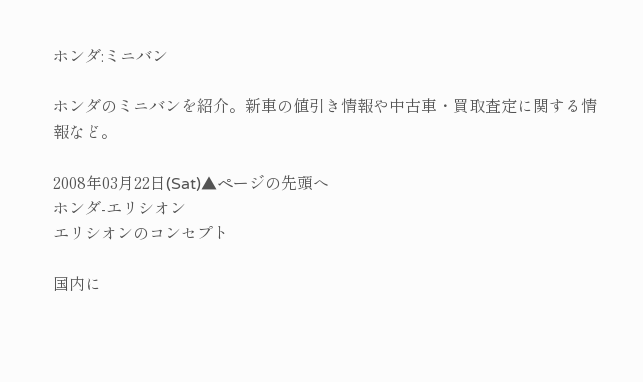ホンダ:ミニバン

ホンダのミニバンを紹介。新車の値引き情報や中古車・買取査定に関する情報など。

2008年03月22日(Sat)▲ページの先頭へ
ホンダ-エリシオン
エリシオンのコンセプト

国内に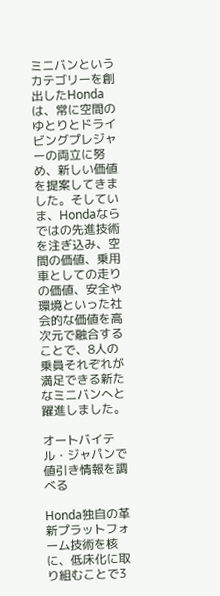ミニバンというカテゴリーを創出したHondaは、常に空間のゆとりとドライビングプレジャーの両立に努め、新しい価値を提案してきました。そしていま、Hondaならではの先進技術を注ぎ込み、空間の価値、乗用車としての走りの価値、安全や環境といった社会的な価値を高次元で融合することで、8人の乗員それぞれが満足できる新たなミニバンへと躍進しました。

オートバイテル・ジャパンで値引き情報を調べる

Honda独自の革新プラットフォーム技術を核に、低床化に取り組むことで3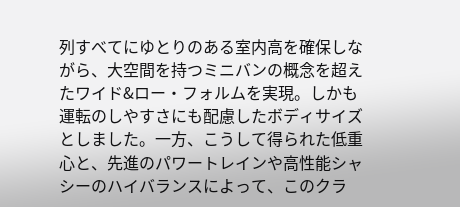列すべてにゆとりのある室内高を確保しながら、大空間を持つミニバンの概念を超えたワイド&ロー・フォルムを実現。しかも運転のしやすさにも配慮したボディサイズとしました。一方、こうして得られた低重心と、先進のパワートレインや高性能シャシーのハイバランスによって、このクラ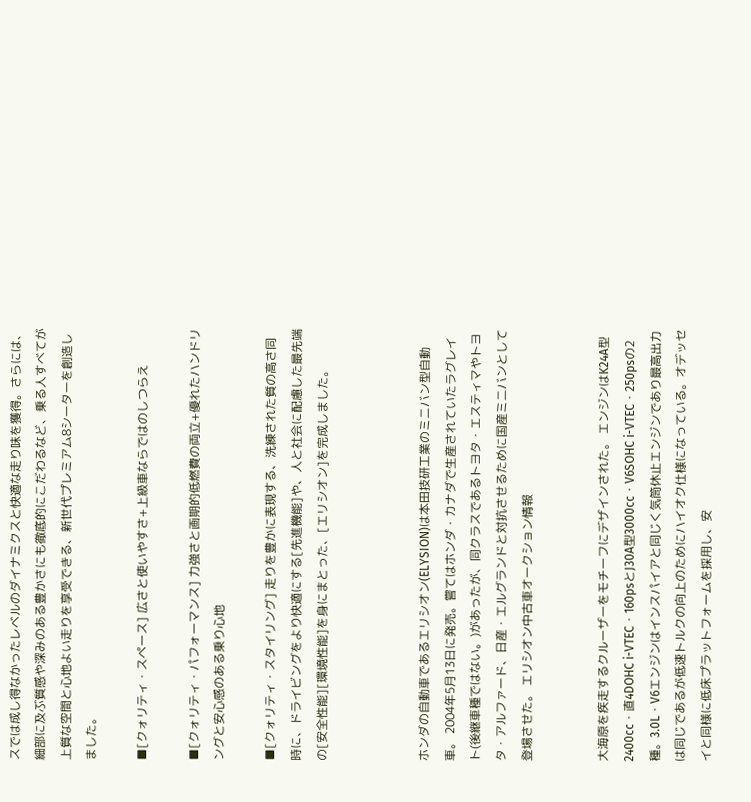スでは成し得なかったレベルのダイナミクスと快適な走り味を獲得。さらには、細部に及ぶ質感や深みのある豊かさにも徹底的にこだわるなど、乗る人すべてが上質な空間と心地よい走りを享受できる、新世代プレミアム8シーターを創造しました。

■[クォリティ・スペース] 広さと使いやすさ+上級車ならではのしつらえ

■[クォリティ・パフォーマンス] 力強さと画期的低燃費の両立+優れたハンドリングと安心感のある乗り心地

■[クォリティ・スタイリング] 走りを豊かに表現する、洗練された質の高さ同時に、ドライビングをより快適にする[先進機能]や、人と社会に配慮した最先端の[安全性能][環境性能]を身にまとった、[エリシオン]を完成しました。



ホンダの自動車であるエリシオン(ELYSION)は本田技研工業のミニバン型自動車。 2004年5月13日に発売。嘗てはホンダ・カナダで生産されていたラグレイト(後継車種ではない。)があったが、同クラスであるトヨタ・エスティマやトヨタ・アルファード、日産・エルグランドと対抗させるために国産ミニバンとして登場させた。 エリシオン中古車オークション情報


大海原を疾走するクルーザーをモチーフにデザインされた。 エンジンはK24A型2400cc・直4DOHC i-VTEC・160psとJ30A型3000cc・V6SOHC i-VTEC・250psの2種。3.0L・V6エンジンはインスパイアと同じく気筒休止エンジンであり最高出力は同じであるが低速トルクの向上のためにハイオク仕様になっている。オデッセイと同様に低床プラットフォームを採用し、安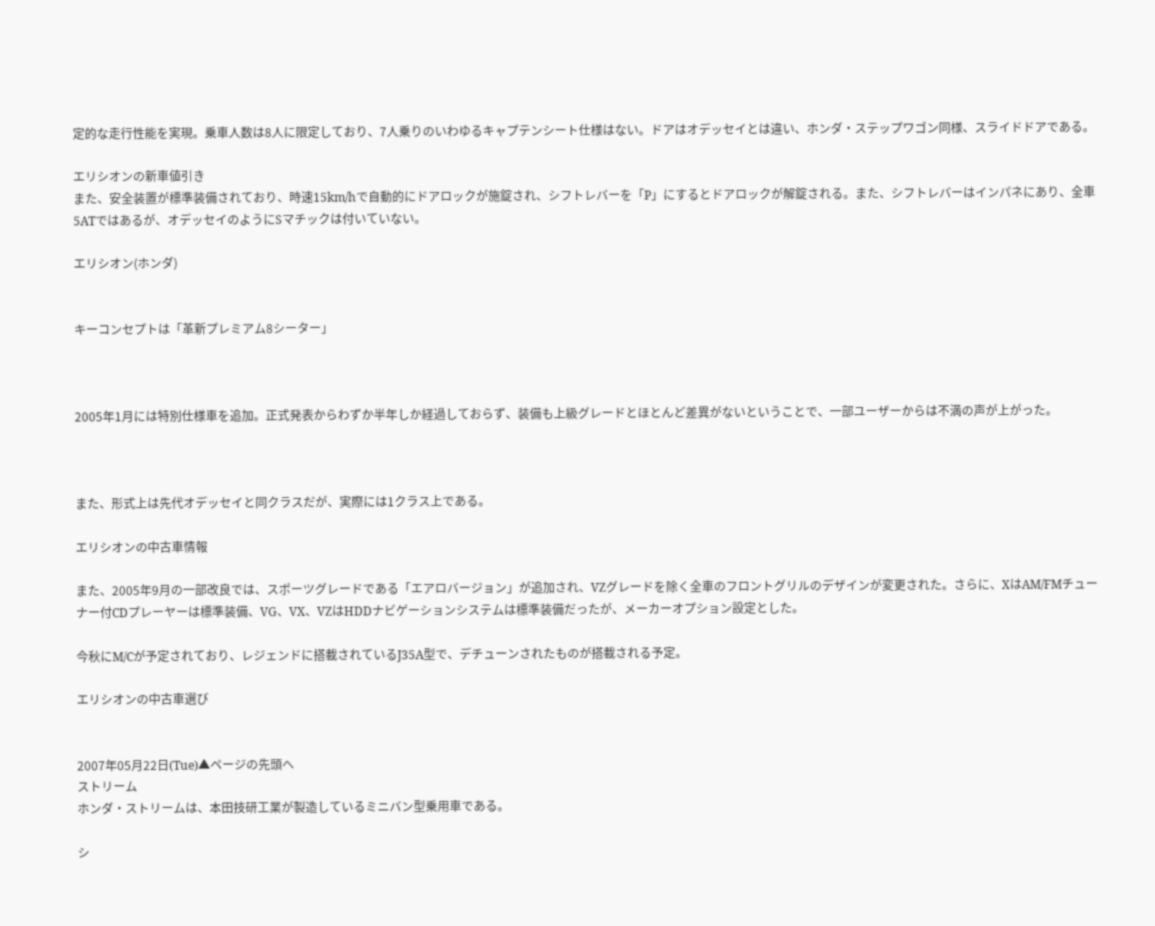定的な走行性能を実現。乗車人数は8人に限定しており、7人乗りのいわゆるキャプテンシート仕様はない。ドアはオデッセイとは違い、ホンダ・ステップワゴン同様、スライドドアである。

エリシオンの新車値引き
また、安全装置が標準装備されており、時速15km/hで自動的にドアロックが施錠され、シフトレバーを「P」にするとドアロックが解錠される。また、シフトレバーはインパネにあり、全車5ATではあるが、オデッセイのようにSマチックは付いていない。

エリシオン(ホンダ)


キーコンセプトは「革新プレミアム8シーター」



2005年1月には特別仕様車を追加。正式発表からわずか半年しか経過しておらず、装備も上級グレードとほとんど差異がないということで、一部ユーザーからは不満の声が上がった。



また、形式上は先代オデッセイと同クラスだが、実際には1クラス上である。

エリシオンの中古車情報

また、2005年9月の一部改良では、スポーツグレードである「エアロバージョン」が追加され、VZグレードを除く全車のフロントグリルのデザインが変更された。さらに、XはAM/FMチューナー付CDプレーヤーは標準装備、VG、VX、VZはHDDナビゲーションシステムは標準装備だったが、メーカーオプション設定とした。

今秋にM/Cが予定されており、レジェンドに搭載されているJ35A型で、デチューンされたものが搭載される予定。

エリシオンの中古車選び


2007年05月22日(Tue)▲ページの先頭へ
ストリーム
ホンダ・ストリームは、本田技研工業が製造しているミニバン型乗用車である。

シ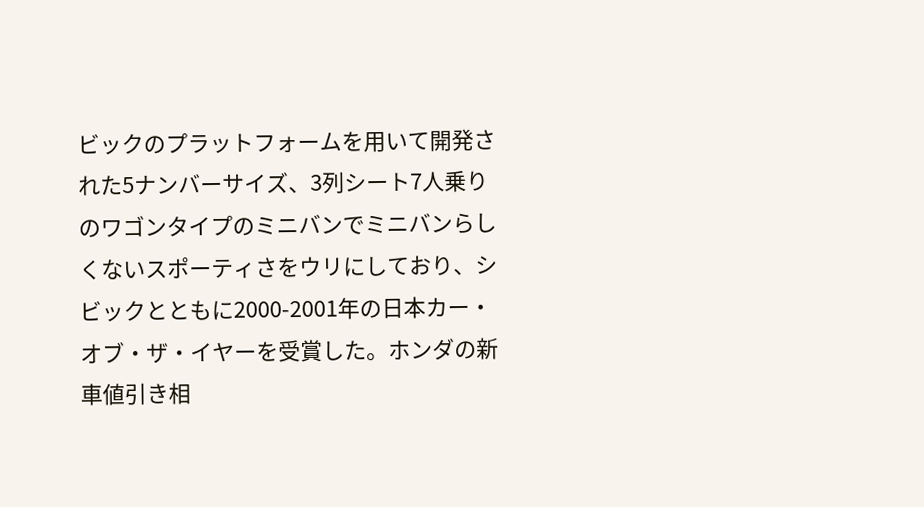ビックのプラットフォームを用いて開発された5ナンバーサイズ、3列シート7人乗りのワゴンタイプのミニバンでミニバンらしくないスポーティさをウリにしており、シビックとともに2000-2001年の日本カー・オブ・ザ・イヤーを受賞した。ホンダの新車値引き相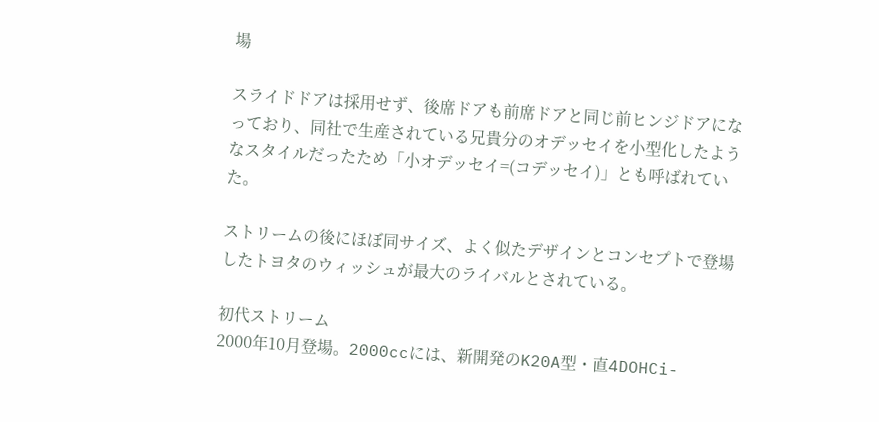場

スライドドアは採用せず、後席ドアも前席ドアと同じ前ヒンジドアになっており、同社で生産されている兄貴分のオデッセイを小型化したようなスタイルだったため「小オデッセイ=(コデッセイ)」とも呼ばれていた。

ストリームの後にほぼ同サイズ、よく似たデザインとコンセプトで登場したトヨタのウィッシュが最大のライバルとされている。

初代ストリーム
2000年10月登場。2000ccには、新開発のK20A型・直4DOHCi-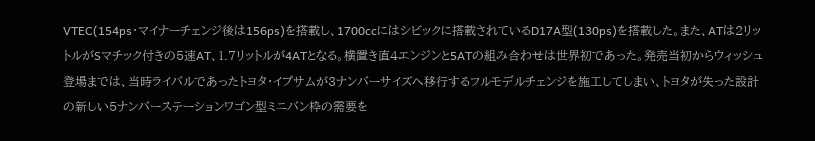VTEC(154ps・マイナーチェンジ後は156ps)を搭載し、1700ccにはシビックに搭載されているD17A型(130ps)を搭載した。また、ATは2リットルがSマチック付きの5速AT、1.7リットルが4ATとなる。横置き直4エンジンと5ATの組み合わせは世界初であった。発売当初からウィッシュ登場までは、当時ライバルであったトヨタ・イプサムが3ナンバーサイズへ移行するフルモデルチェンジを施工してしまい、トヨタが失った設計の新しい5ナンバーステーションワゴン型ミニバン枠の需要を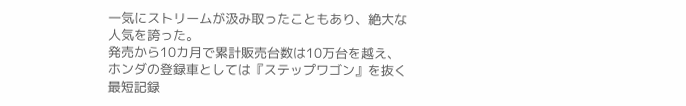一気にストリームが汲み取ったこともあり、絶大な人気を誇った。
発売から10カ月で累計販売台数は10万台を越え、ホンダの登録車としては『ステップワゴン』を抜く最短記録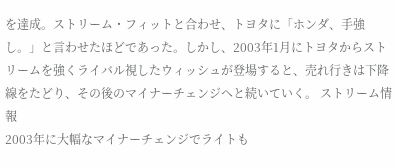を達成。ストリーム・フィットと合わせ、トヨタに「ホンダ、手強し。」と言わせたほどであった。しかし、2003年1月にトヨタからストリームを強くライバル視したウィッシュが登場すると、売れ行きは下降線をたどり、その後のマイナーチェンジへと続いていく。 ストリーム情報
2003年に大幅なマイナーチェンジでライトも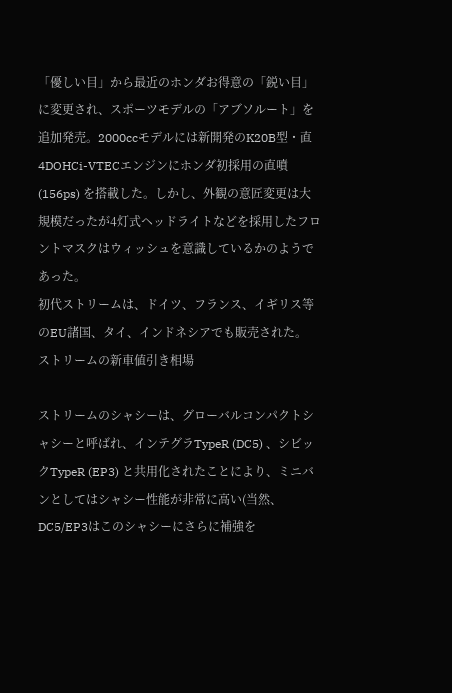「優しい目」から最近のホンダお得意の「鋭い目」に変更され、スポーツモデルの「アブソルート」を追加発売。2000ccモデルには新開発のK20B型・直4DOHCi-VTECエンジンにホンダ初採用の直噴 (156ps) を搭載した。しかし、外観の意匠変更は大規模だったが4灯式ヘッドライトなどを採用したフロントマスクはウィッシュを意識しているかのようであった。
初代ストリームは、ドイツ、フランス、イギリス等のEU諸国、タイ、インドネシアでも販売された。 ストリームの新車値引き相場

ストリームのシャシーは、グローバルコンパクトシャシーと呼ばれ、インテグラTypeR (DC5) 、シビックTypeR (EP3) と共用化されたことにより、ミニバンとしてはシャシー性能が非常に高い(当然、DC5/EP3はこのシャシーにさらに補強を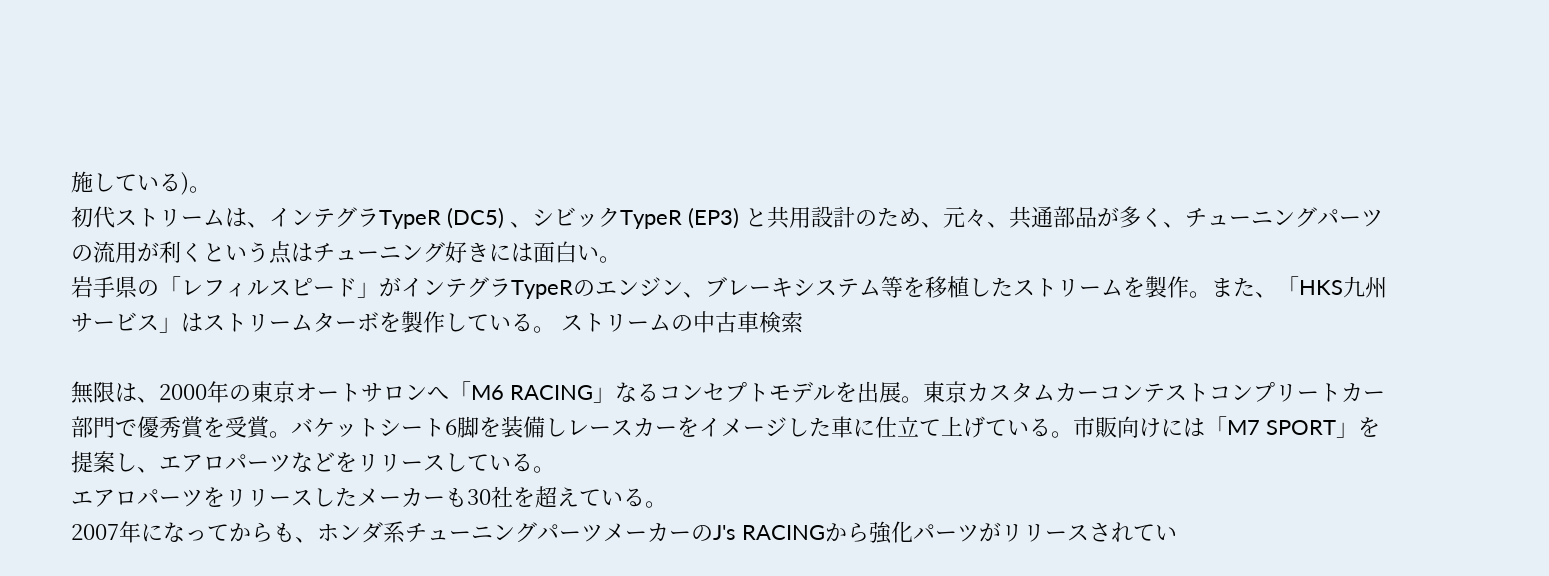施している)。
初代ストリームは、インテグラTypeR (DC5) 、シビックTypeR (EP3) と共用設計のため、元々、共通部品が多く、チューニングパーツの流用が利くという点はチューニング好きには面白い。
岩手県の「レフィルスピード」がインテグラTypeRのエンジン、ブレーキシステム等を移植したストリームを製作。また、「HKS九州サービス」はストリームターボを製作している。 ストリームの中古車検索

無限は、2000年の東京オートサロンへ「M6 RACING」なるコンセプトモデルを出展。東京カスタムカーコンテストコンプリートカー部門で優秀賞を受賞。バケットシート6脚を装備しレースカーをイメージした車に仕立て上げている。市販向けには「M7 SPORT」を提案し、エアロパーツなどをリリースしている。
エアロパーツをリリースしたメーカーも30社を超えている。
2007年になってからも、ホンダ系チューニングパーツメーカーのJ's RACINGから強化パーツがリリースされてい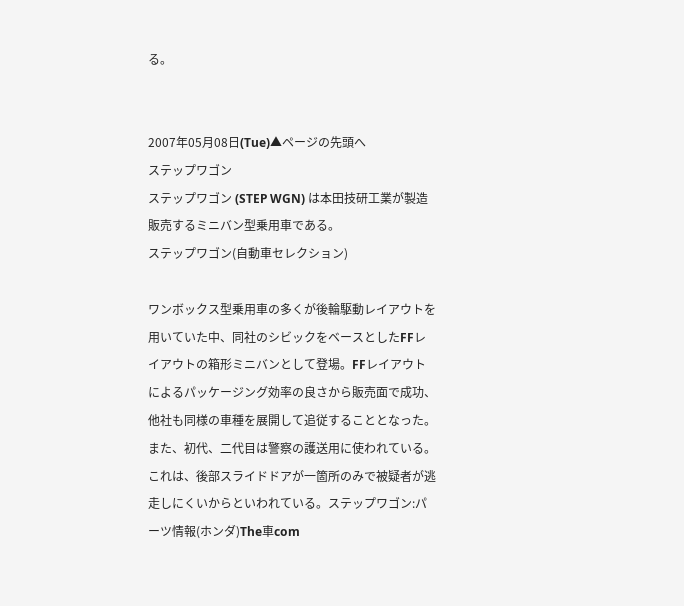る。


2007年05月08日(Tue)▲ページの先頭へ
ステップワゴン
ステップワゴン (STEP WGN) は本田技研工業が製造販売するミニバン型乗用車である。
ステップワゴン(自動車セレクション)

ワンボックス型乗用車の多くが後輪駆動レイアウトを用いていた中、同社のシビックをベースとしたFFレイアウトの箱形ミニバンとして登場。FFレイアウトによるパッケージング効率の良さから販売面で成功、他社も同様の車種を展開して追従することとなった。また、初代、二代目は警察の護送用に使われている。これは、後部スライドドアが一箇所のみで被疑者が逃走しにくいからといわれている。ステップワゴン:パーツ情報(ホンダ)The車com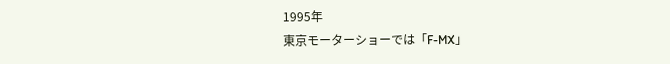1995年
東京モーターショーでは「F-MX」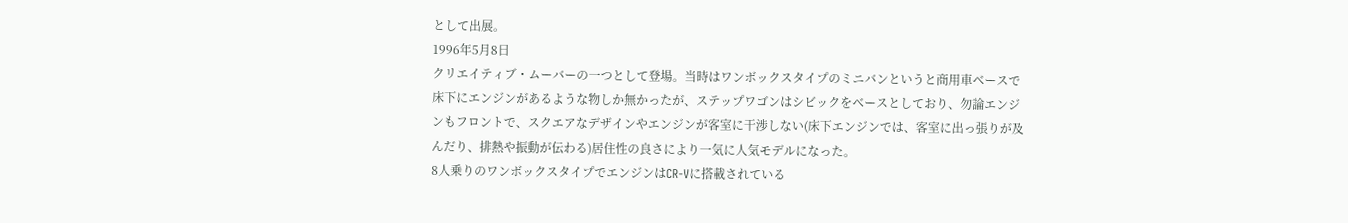として出展。
1996年5月8日
クリエイティブ・ムーバーの一つとして登場。当時はワンボックスタイプのミニバンというと商用車ベースで床下にエンジンがあるような物しか無かったが、ステップワゴンはシビックをベースとしており、勿論エンジンもフロントで、スクエアなデザインやエンジンが客室に干渉しない(床下エンジンでは、客室に出っ張りが及んだり、排熱や振動が伝わる)居住性の良さにより一気に人気モデルになった。
8人乗りのワンボックスタイプでエンジンはCR-Vに搭載されている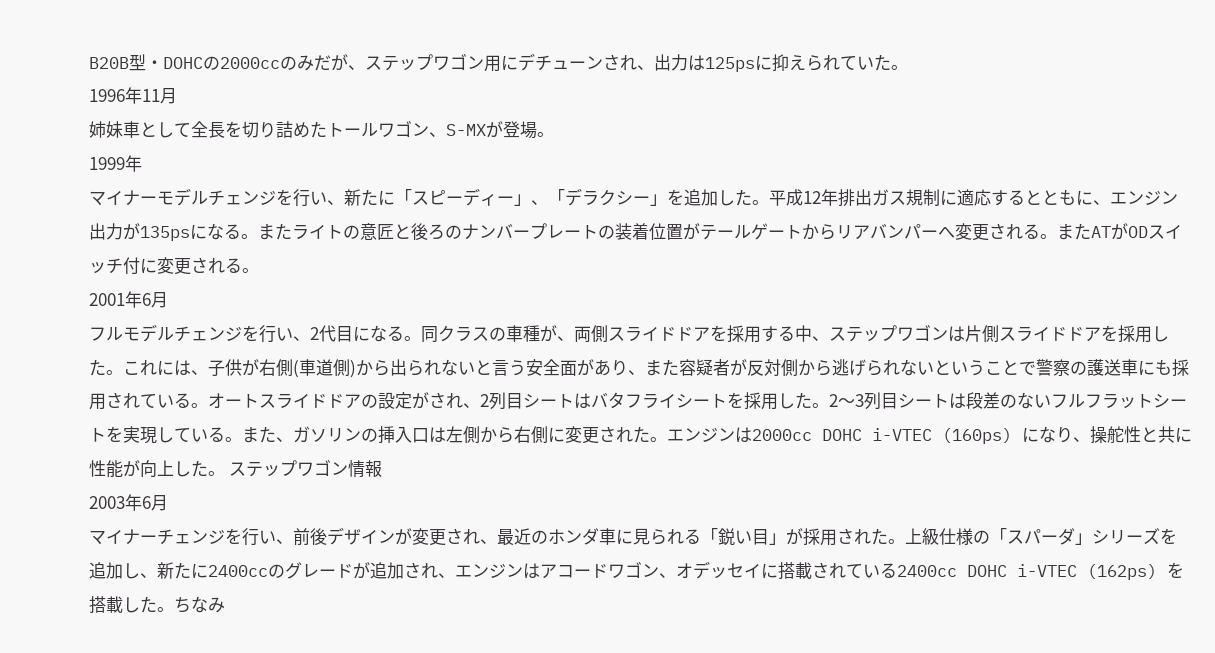B20B型・DOHCの2000ccのみだが、ステップワゴン用にデチューンされ、出力は125psに抑えられていた。
1996年11月
姉妹車として全長を切り詰めたトールワゴン、S-MXが登場。
1999年
マイナーモデルチェンジを行い、新たに「スピーディー」、「デラクシー」を追加した。平成12年排出ガス規制に適応するとともに、エンジン出力が135psになる。またライトの意匠と後ろのナンバープレートの装着位置がテールゲートからリアバンパーへ変更される。またATがODスイッチ付に変更される。
2001年6月
フルモデルチェンジを行い、2代目になる。同クラスの車種が、両側スライドドアを採用する中、ステップワゴンは片側スライドドアを採用した。これには、子供が右側(車道側)から出られないと言う安全面があり、また容疑者が反対側から逃げられないということで警察の護送車にも採用されている。オートスライドドアの設定がされ、2列目シートはバタフライシートを採用した。2〜3列目シートは段差のないフルフラットシートを実現している。また、ガソリンの挿入口は左側から右側に変更された。エンジンは2000cc DOHC i-VTEC (160ps) になり、操舵性と共に性能が向上した。 ステップワゴン情報
2003年6月
マイナーチェンジを行い、前後デザインが変更され、最近のホンダ車に見られる「鋭い目」が採用された。上級仕様の「スパーダ」シリーズを追加し、新たに2400ccのグレードが追加され、エンジンはアコードワゴン、オデッセイに搭載されている2400cc DOHC i-VTEC (162ps) を搭載した。ちなみ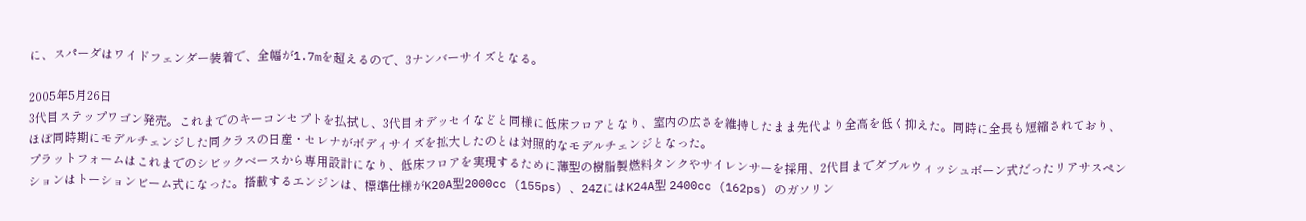に、スパーダはワイドフェンダー装着で、全幅が1.7mを超えるので、3ナンバーサイズとなる。

2005年5月26日
3代目ステップワゴン発売。これまでのキーコンセプトを払拭し、3代目オデッセイなどと同様に低床フロアとなり、室内の広さを維持したまま先代より全高を低く抑えた。同時に全長も短縮されており、ほぼ同時期にモデルチェンジした同クラスの日産・セレナがボディサイズを拡大したのとは対照的なモデルチェンジとなった。
プラットフォームはこれまでのシビックベースから専用設計になり、低床フロアを実現するために薄型の樹脂製燃料タンクやサイレンサーを採用、2代目までダブルウィッシュボーン式だったリアサスペンションはトーションビーム式になった。搭載するエンジンは、標準仕様がK20A型2000cc (155ps) 、24ZにはK24A型 2400cc (162ps) のガソリン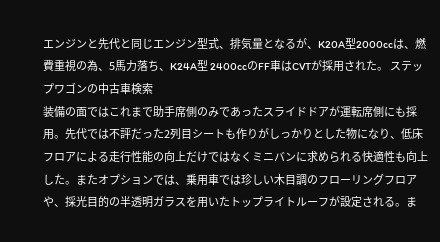エンジンと先代と同じエンジン型式、排気量となるが、K20A型2000ccは、燃費重視の為、5馬力落ち、K24A型 2400ccのFF車はCVTが採用された。 ステップワゴンの中古車検索
装備の面ではこれまで助手席側のみであったスライドドアが運転席側にも採用。先代では不評だった2列目シートも作りがしっかりとした物になり、低床フロアによる走行性能の向上だけではなくミニバンに求められる快適性も向上した。またオプションでは、乗用車では珍しい木目調のフローリングフロアや、採光目的の半透明ガラスを用いたトップライトルーフが設定される。ま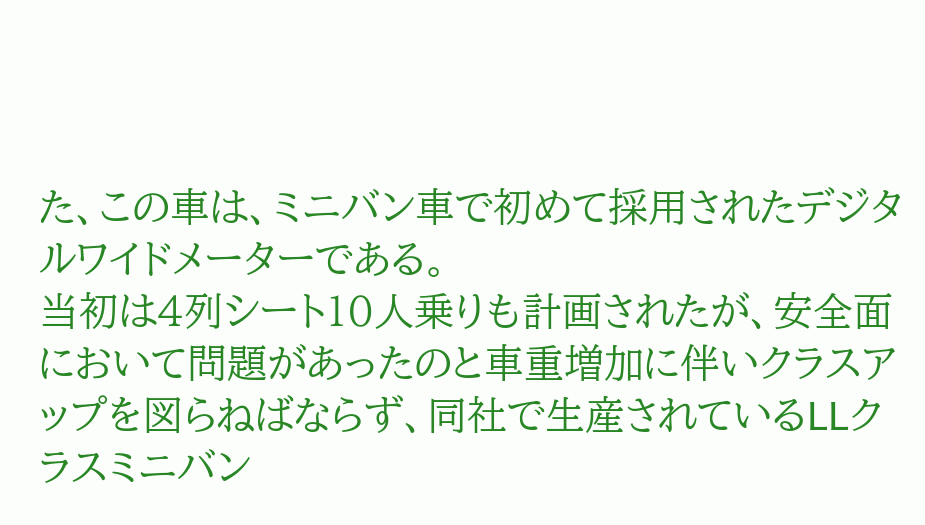た、この車は、ミニバン車で初めて採用されたデジタルワイドメーターである。
当初は4列シート10人乗りも計画されたが、安全面において問題があったのと車重増加に伴いクラスアップを図らねばならず、同社で生産されているLLクラスミニバン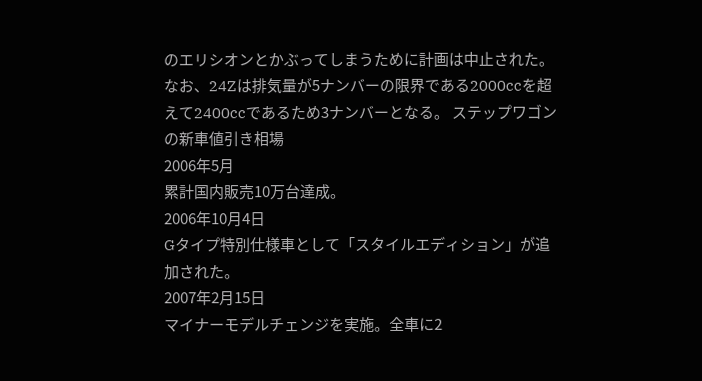のエリシオンとかぶってしまうために計画は中止された。
なお、24Zは排気量が5ナンバーの限界である2000ccを超えて2400ccであるため3ナンバーとなる。 ステップワゴンの新車値引き相場
2006年5月
累計国内販売10万台達成。
2006年10月4日
Gタイプ特別仕様車として「スタイルエディション」が追加された。
2007年2月15日
マイナーモデルチェンジを実施。全車に2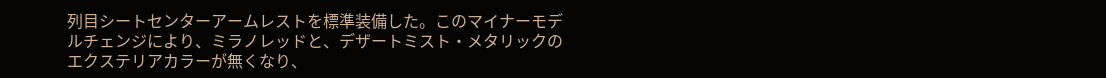列目シートセンターアームレストを標準装備した。このマイナーモデルチェンジにより、ミラノレッドと、デザートミスト・メタリックのエクステリアカラーが無くなり、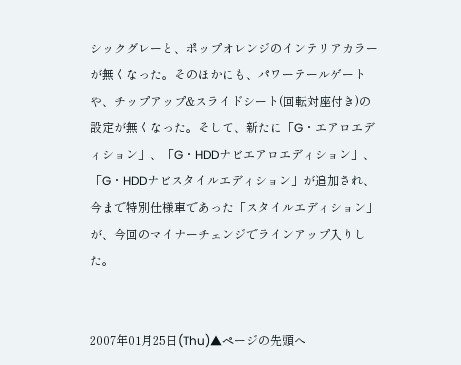シックグレーと、ポップオレンジのインテリアカラーが無くなった。そのほかにも、パワーテールゲートや、チップアップ&スライドシート(回転対座付き)の設定が無くなった。そして、新たに「G・エアロエディション」、「G・HDDナビエアロエディション」、「G・HDDナビスタイルエディション」が追加され、今まで特別仕様車であった「スタイルエディション」が、今回のマイナーチェンジでラインアップ入りした。


2007年01月25日(Thu)▲ページの先頭へ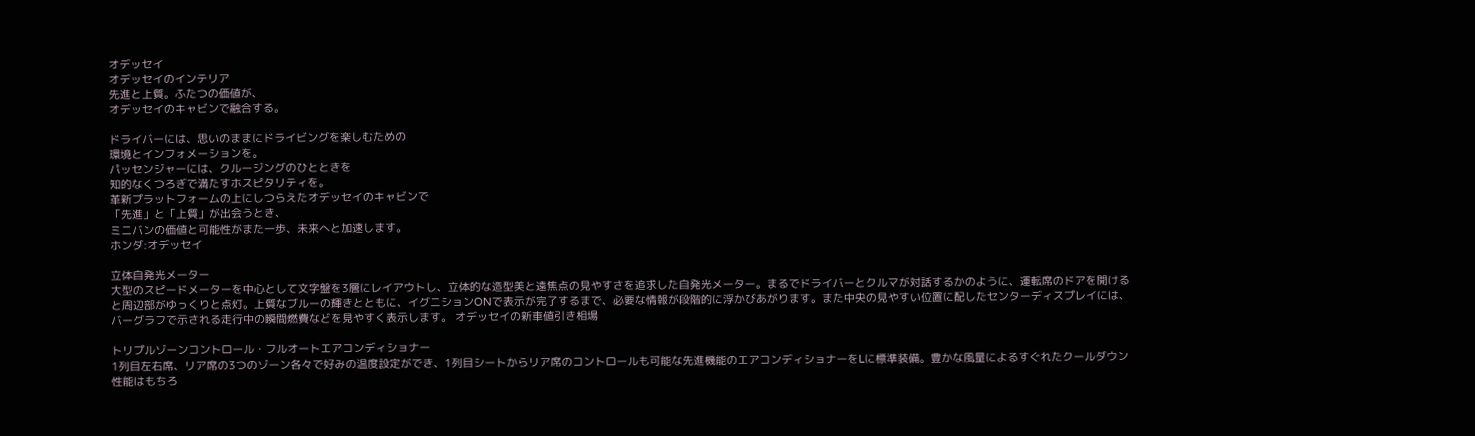オデッセイ
オデッセイのインテリア
先進と上質。ふたつの価値が、
オデッセイのキャビンで融合する。

ドライバーには、思いのままにドライビングを楽しむための
環境とインフォメーションを。
パッセンジャーには、クルージングのひとときを
知的なくつろぎで満たすホスピタリティを。
革新プラットフォームの上にしつらえたオデッセイのキャビンで
「先進」と「上質」が出会うとき、
ミニバンの価値と可能性がまた一歩、未来へと加速します。
ホンダ:オデッセイ

立体自発光メーター
大型のスピードメーターを中心として文字盤を3層にレイアウトし、立体的な造型美と遠焦点の見やすさを追求した自発光メーター。まるでドライバーとクルマが対話するかのように、運転席のドアを開けると周辺部がゆっくりと点灯。上質なブルーの輝きとともに、イグニションONで表示が完了するまで、必要な情報が段階的に浮かびあがります。また中央の見やすい位置に配したセンターディスプレイには、バーグラフで示される走行中の瞬間燃費などを見やすく表示します。 オデッセイの新車値引き相場

トリプルゾーンコントロール・フルオートエアコンディショナー
1列目左右席、リア席の3つのゾーン各々で好みの温度設定ができ、1列目シートからリア席のコントロールも可能な先進機能のエアコンディショナーをLに標準装備。豊かな風量によるすぐれたクールダウン性能はもちろ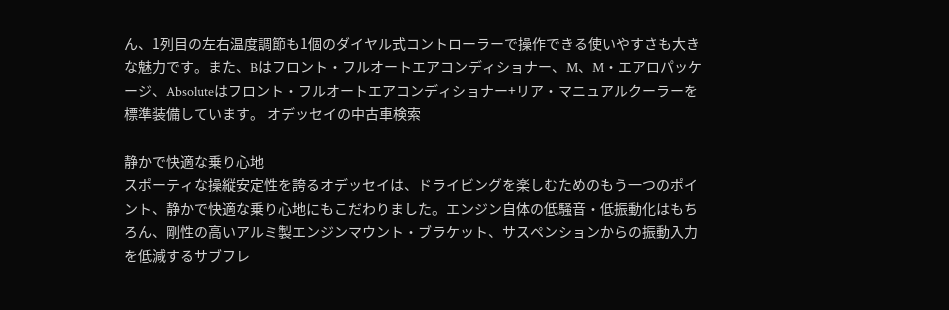ん、1列目の左右温度調節も1個のダイヤル式コントローラーで操作できる使いやすさも大きな魅力です。また、Bはフロント・フルオートエアコンディショナー、M、M・エアロパッケージ、Absoluteはフロント・フルオートエアコンディショナー+リア・マニュアルクーラーを標準装備しています。 オデッセイの中古車検索

静かで快適な乗り心地
スポーティな操縦安定性を誇るオデッセイは、ドライビングを楽しむためのもう一つのポイント、静かで快適な乗り心地にもこだわりました。エンジン自体の低騒音・低振動化はもちろん、剛性の高いアルミ製エンジンマウント・ブラケット、サスペンションからの振動入力を低減するサブフレ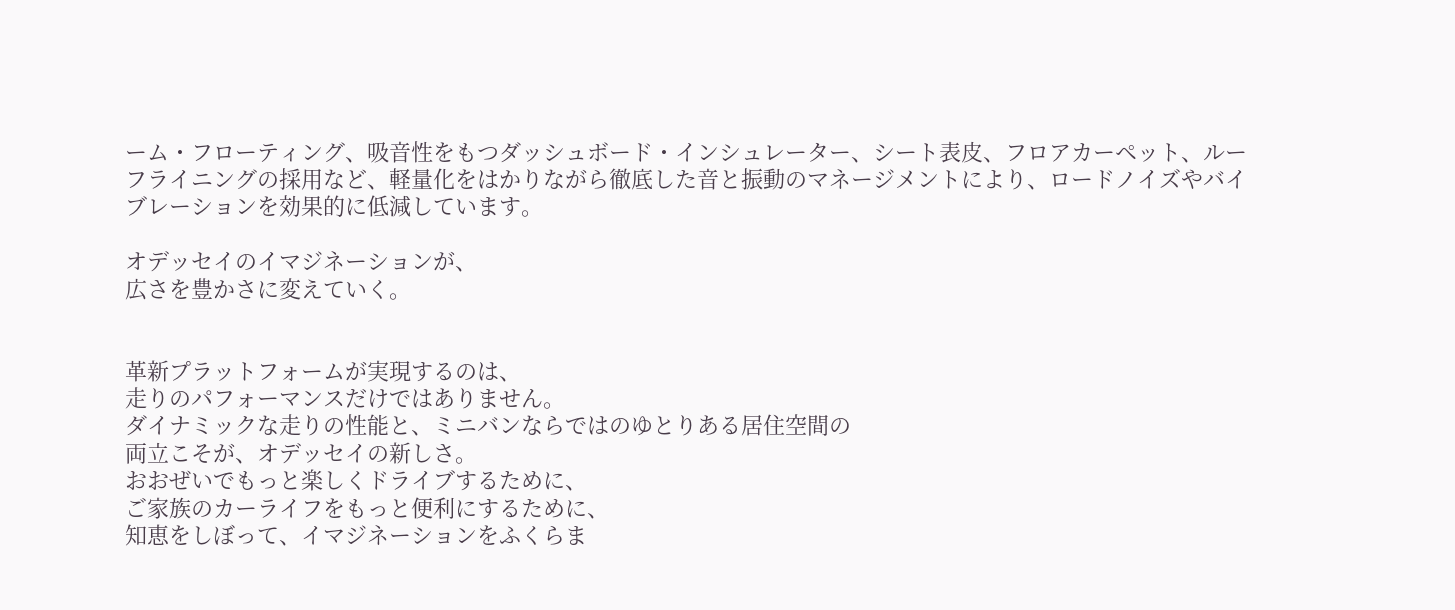ーム・フローティング、吸音性をもつダッシュボード・インシュレーター、シート表皮、フロアカーペット、ルーフライニングの採用など、軽量化をはかりながら徹底した音と振動のマネージメントにより、ロードノイズやバイブレーションを効果的に低減しています。

オデッセイのイマジネーションが、
広さを豊かさに変えていく。


革新プラットフォームが実現するのは、
走りのパフォーマンスだけではありません。
ダイナミックな走りの性能と、ミニバンならではのゆとりある居住空間の
両立こそが、オデッセイの新しさ。
おおぜいでもっと楽しくドライブするために、
ご家族のカーライフをもっと便利にするために、
知恵をしぼって、イマジネーションをふくらま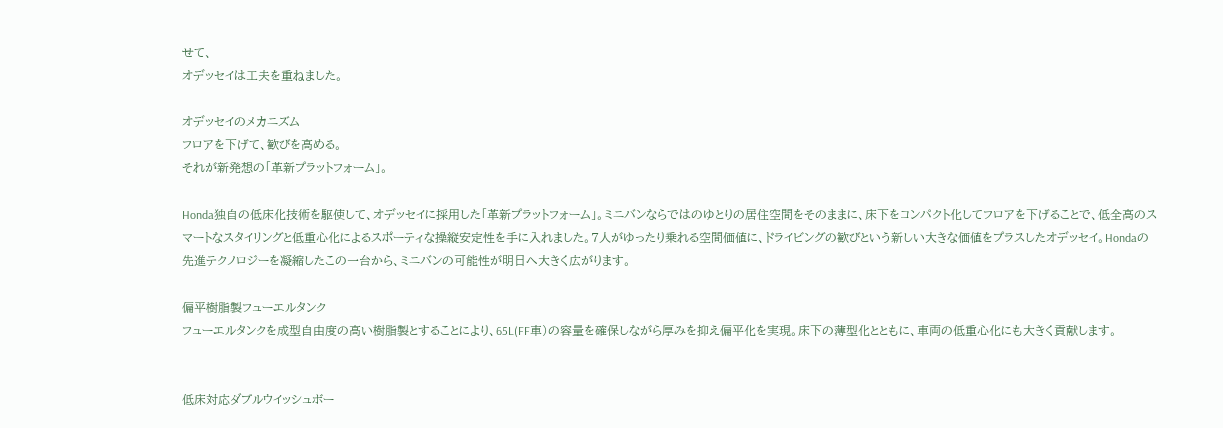せて、
オデッセイは工夫を重ねました。

オデッセイのメカニズム
フロアを下げて、歓びを高める。
それが新発想の「革新プラットフォーム」。

Honda独自の低床化技術を駆使して、オデッセイに採用した「革新プラットフォーム」。ミニバンならではのゆとりの居住空間をそのままに、床下をコンパクト化してフロアを下げることで、低全高のスマートなスタイリングと低重心化によるスポーティな操縦安定性を手に入れました。7人がゆったり乗れる空間価値に、ドライビングの歓びという新しい大きな価値をプラスしたオデッセイ。Hondaの先進テクノロジーを凝縮したこの一台から、ミニバンの可能性が明日へ大きく広がります。

偏平樹脂製フューエルタンク
フューエルタンクを成型自由度の高い樹脂製とすることにより、65L(FF車)の容量を確保しながら厚みを抑え偏平化を実現。床下の薄型化とともに、車両の低重心化にも大きく貢献します。


低床対応ダブルウイッシュボー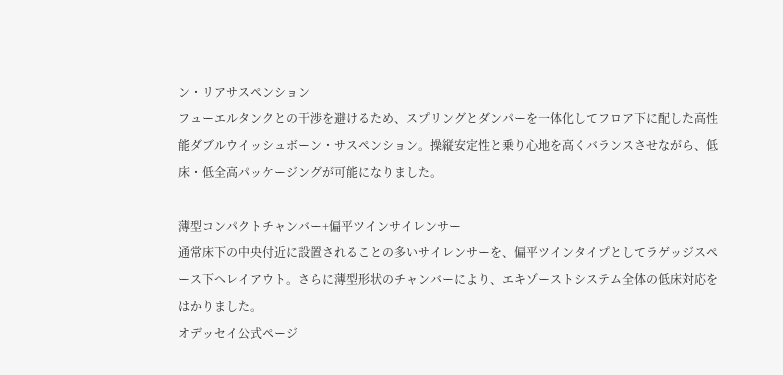ン・リアサスペンション
フューエルタンクとの干渉を避けるため、スプリングとダンパーを一体化してフロア下に配した高性能ダブルウイッシュボーン・サスペンション。操縦安定性と乗り心地を高くバランスさせながら、低床・低全高パッケージングが可能になりました。

薄型コンパクトチャンバー+偏平ツインサイレンサー
通常床下の中央付近に設置されることの多いサイレンサーを、偏平ツインタイプとしてラゲッジスペース下へレイアウト。さらに薄型形状のチャンバーにより、エキゾーストシステム全体の低床対応をはかりました。
オデッセイ公式ページ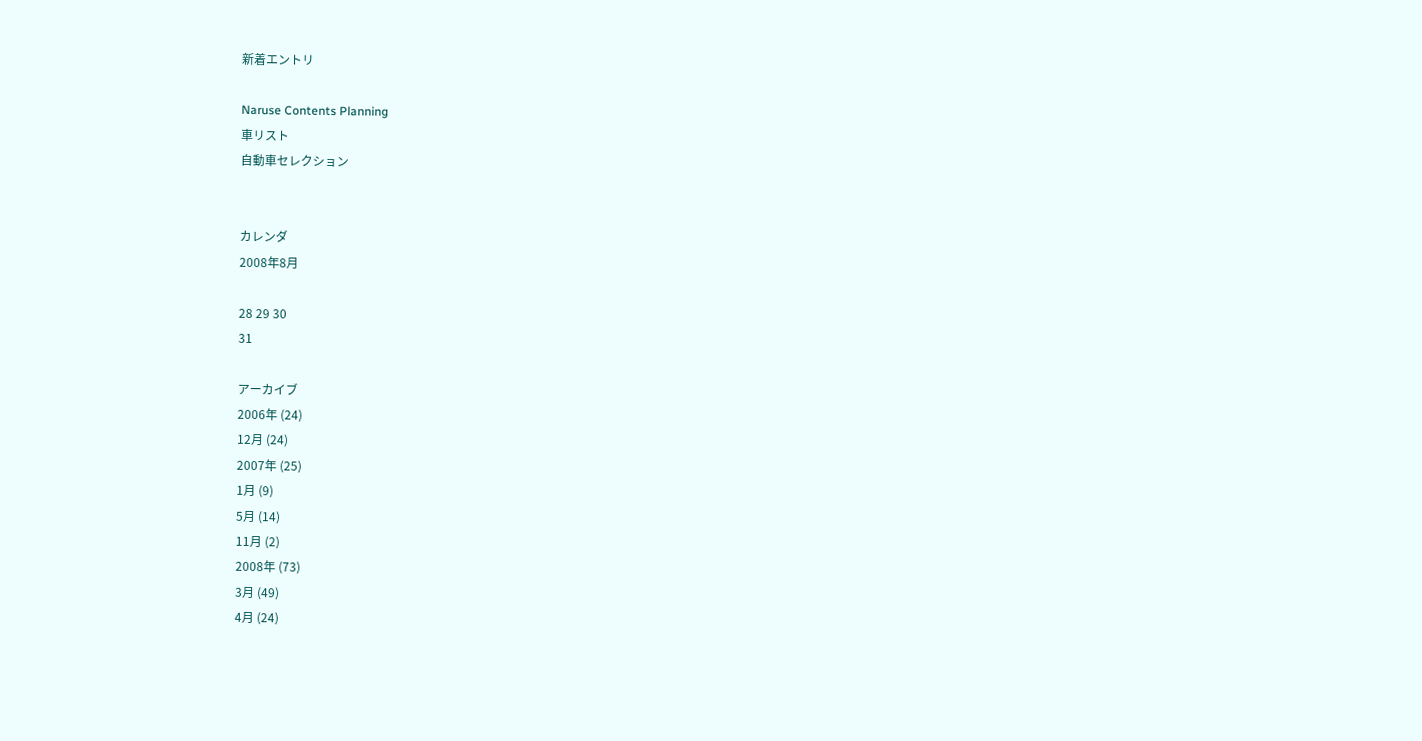新着エントリ

Naruse Contents Planning
車リスト
自動車セレクション


カレンダ
2008年8月

28 29 30
31

アーカイブ
2006年 (24)
12月 (24)
2007年 (25)
1月 (9)
5月 (14)
11月 (2)
2008年 (73)
3月 (49)
4月 (24)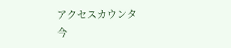アクセスカウンタ
今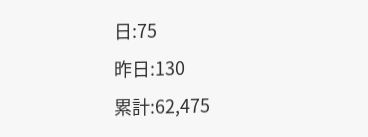日:75
昨日:130
累計:62,475